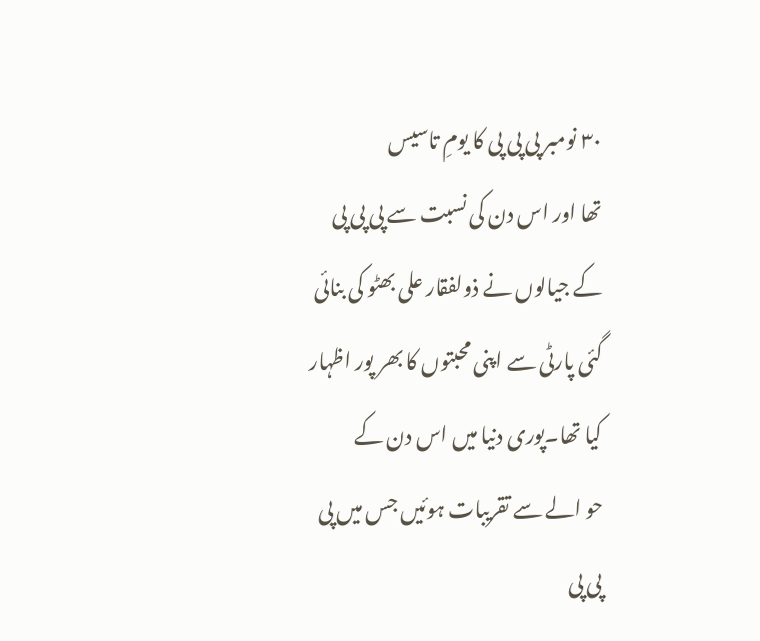۳۰ نومبر پی پی پی کا یومِ تاسیس
تھا اور اس دن کی نسبت سے پی پی پی کے جیالوں نے ذولفقار علی بھٹو کی بنائی
گئی پارٹی سے اپنی محبتوں کا بھر پور اظہار کیا تھا۔پوری دنیا میں اس دن کے
حو الے سے تقریبات ہوئیں جس میں پی پی پی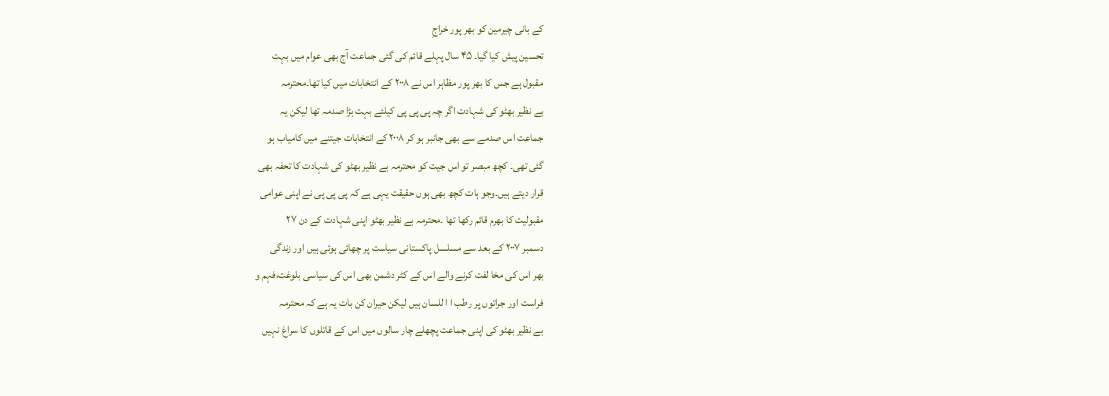کے بانی چیرمین کو بھر پور خراجِ
تحسین پیش کیا گیا۔ ۴۵ سال پہلے قائم کی گئی جماعت آج بھی عوام میں بہت
مقبول ہے جس کا بھر پور مظاہر اس نے ۲۰۰۸ کے انتخابات میں کیا تھا۔محترمہ
بے نظیر بھٹو کی شہادت اگر چہ پی پی پی کیلئے بہت بڑا صدمہ تھا لیکن یہ
جماعت اس صدمے سے بھی جانبر ہو کر ۲۰۰۸ کے انتخابات جیتنے میں کامیاب ہو
گئی تھی۔ کچھ مبصر تو اس جیت کو محترمہ بے نظیر بھٹو کی شہادت کا تحفہ بھی
قرار دیتے ہیں۔وجو ہات کچھ بھی ہوں حقیقت یہی ہے کہ پی پی پی نے اپنی عوامی
مقبولیت کا بھرم قائم رکھا تھا ۔محترمہ بے نظیر بھٹو اپنی شہادت کے دن ۲۷
دسمبر ۲۰۰۷ کے بعد سے مسلسل پاکستانی سیاست پر چھائی ہوئی ہیں اور زندگی
بھر اس کی مخا لفت کرنے والے اس کے کٹر دشمن بھی اس کی سیاسی بلوغت،فہم و
فراست اور جراتوں پر رطب ا ا للسان ہیں لیکن حیران کن بات یہ ہے کہ محترمہ
بے نظیر بھٹو کی اپنی جماعت پچھلے چار سالوں میں اس کے قاتلوں کا سراغ نہیں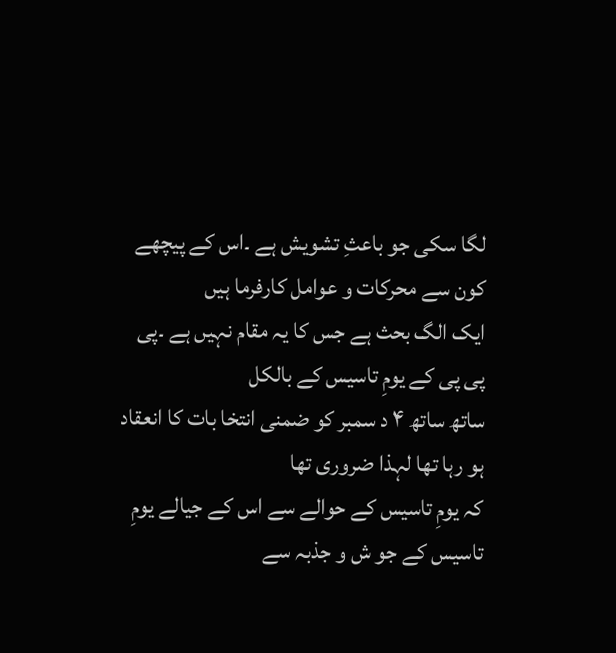لگا سکی جو باعثِ تشویش ہے ۔اس کے پیچھے کون سے محرکات و عوامل کارفرما ہیں
ایک الگ بحث ہے جس کا یہ مقام نہیں ہے ۔پی پی پی کے یومِ تاسیس کے بالکل
ساتھ ساتھ ۴ د سمبر کو ضمنی انتخا بات کا انعقاد ہو رہا تھا لہذا ضروری تھا
کہ یومِ تاسیس کے حوالے سے اس کے جیالے یومِ تاسیس کے جو ش و جذبہ سے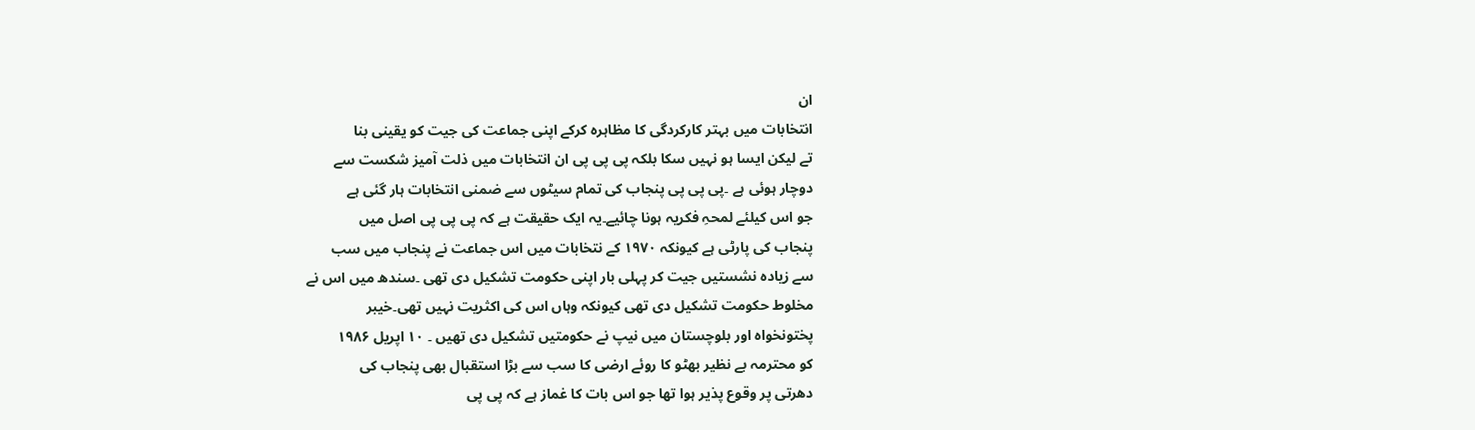ان
انتخابات میں بہتر کارکردگی کا مظاہرہ کرکے اپنی جماعت کی جیت کو یقینی بنا
تے لیکن ایسا ہو نہیں سکا بلکہ پی پی پی ان انتخابات میں ذلت آمیز شکست سے
دوچار ہوئی ہے ۔پی پی پی پنجاب کی تمام سیٹوں سے ضمنی انتخابات ہار گئی ہے
جو اس کیلئے لمحہِ فکریہ ہونا چائیے۔یہ ایک حقیقت ہے کہ پی پی پی اصل میں
پنجاب کی پارٹی ہے کیونکہ ۱۹۷۰ کے نتخابات میں اس جماعت نے پنجاب میں سب
سے زیادہ نشستیں جیت کر پہلی بار اپنی حکومت تشکیل دی تھی ۔سندھ میں اس نے
مخلوط حکومت تشکیل دی تھی کیونکہ وہاں اس کی اکثریت نہیں تھی۔خیبر
پختونخواہ اور بلوچستان میں نیپ نے حکومتیں تشکیل دی تھیں ۔ ۱۰ اپریل ۱۹۸۶
کو محترمہ بے نظیر بھٹو کا روئے ارضی کا سب سے بڑا استقبال بھی پنجاب کی
دھرتی پر وقوع پذیر ہوا تھا جو اس بات کا غماز ہے کہ پی پی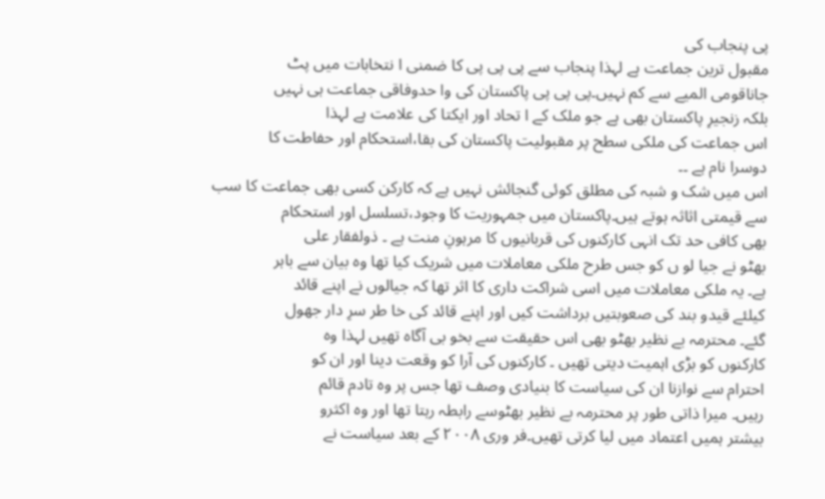پی پنجاب کی
مقبول ترین جماعت ہے لہذا پنجاب سے پی پی پی کا ضمنی ا نتخابات میں پٹ
جاناقومی المیے سے کم نہیں۔پی پی پی پاکستان کی وا حدوفاقی جماعت ہی نہیں
بلکہ زنجیرِ پاکستان بھی ہے جو ملک کے ا تحاد اور ایکتا کی علامت ہے لہذا
اس جماعت کی ملکی سطح پر مقبولیت پاکستان کی بقا،استحکام اور حفاطت کا
دوسرا نام ہے ۔۔
اس میں شک و شبہ کی مطلق کوئی گنجائش نہیں ہے کہ کارکن کسی بھی جماعت کا سب
سے قیمتی اثاثہ ہوتے ہیں۔پاکستان میں جمہوریت کا وجود،تسلسل اور استحکام
بھی کافی حد تک انہی کارکنوں کی قربانیوں کا مرہونِ منت ہے ۔ ذولفقار علی
بھٹو نے جیا لو ں کو جس طرح ملکی معاملات میں شریک کیا تھا وہ بیان سے باہر
ہے۔ یہ ملکی معاملات میں اسی شراکت داری کا اثر تھا کہ جیالوں نے اپنے قائد
کیلئے قیدو بند کی صعوبتیں برداشت کیں اور اپنے قائد کی خا طر سرِ دار جھول
گئے۔ محترمہ بے نظیر بھٹو بھی اس حقیقت سے بخو بی آگاہ تھیں لہذا وہ
کارکنوں کو بڑی اہمیت دیتی تھیں ۔ کارکنوں کی آرا کو وقعت دینا اور ان کو
احترام سے نوازنا ان کی سیاست کا بنیادی وصف تھا جس پر وہ تادم قائم
رہیں۔ میرا ذاتی طور پر محترمہ بے نظیر بھٹوسے رابطہ رہتا تھا اور وہ اکثرو
بیشتر ہمیں اعتماد میں لیا کرتی تھیں۔فر وری ۲۰۰۸ کے بعد سیاست نے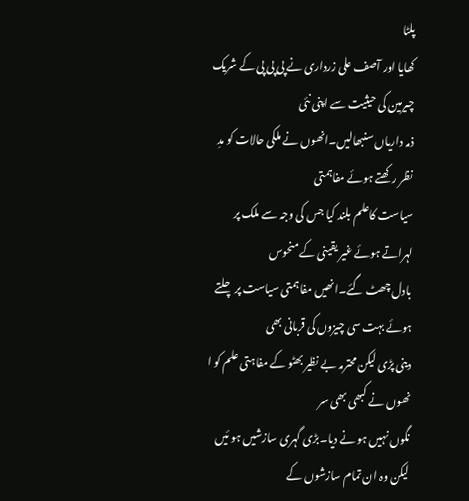پلٹا
کھایا اور آصف علی زرداری نے پی پی پی کے شریک چیرمین کی حیثیت سے اپنی نئی
ذمہ داریاں سنبھالیں۔انھوں نے ملکی حالات کو مدِ نظر رکھتے ہوئے مفاہمتی
سیاست کاعلم بلند کیا جس کی وجہ سے ملک پر لہراتے ہوئے غیر یقینی کے منحوس
بادل چھٹ گئے۔انھیں مفاہمتی سیاست پر چلتے ہوئے بہت سی چیزوں کی قربانی بھی
دینی پڑی لیکن محترمہ بے نظیر بھٹو کے مفاہتی علم کو ا نھوں نے کبھی بھی سر
نگوں نہیں ہو نے دیا۔بڑی گہری سازشیں ہو ئیں لیکن وہ ان تمام سازشوں کے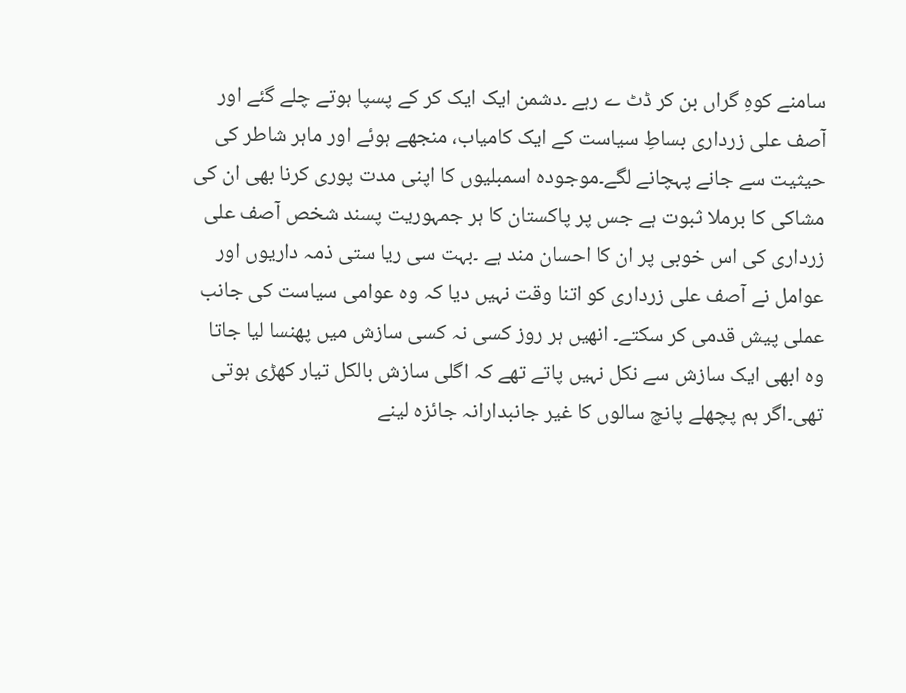سامنے کوہِ گراں بن کر ڈٹ ے رہے ۔دشمن ایک ایک کر کے پسپا ہوتے چلے گئے اور
آصف علی زرداری بساطِ سیاست کے ایک کامیاب، منجھے ہوئے اور ماہر شاطر کی
حیثیت سے جانے پہچانے لگے۔موجودہ اسمبلیوں کا اپنی مدت پوری کرنا بھی ان کی
مشاکی کا برملا ثبوت ہے جس پر پاکستان کا ہر جمہوریت پسند شخص آصف علی
زرداری کی اس خوبی پر ان کا احسان مند ہے ۔بہت سی ریا ستی ذمہ داریوں اور
عوامل نے آصف علی زرداری کو اتنا وقت نہیں دیا کہ وہ عوامی سیاست کی جانب
عملی پیش قدمی کر سکتے۔ انھیں ہر روز کسی نہ کسی سازش میں پھنسا لیا جاتا
وہ ابھی ایک سازش سے نکل نہیں پاتے تھے کہ اگلی سازش بالکل تیار کھڑی ہوتی
تھی۔اگر ہم پچھلے پانچ سالوں کا غیر جانبدارانہ جائزہ لینے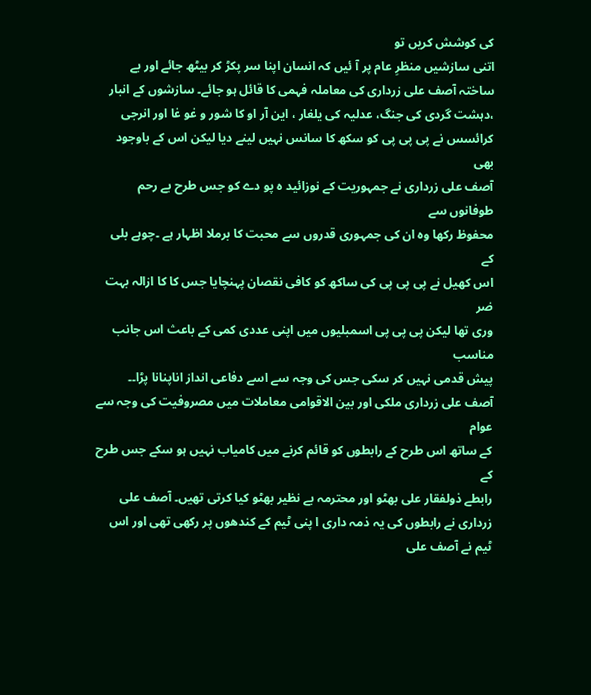کی کوشش کریں تو
اتنی سازشیں منظرِ عام پر آ ئیں کہ انسان اپنا سر پکڑ کر بیٹھ جائے اور بے
ساختہ آصف علی زرداری کی معاملہ فہمی کا قائل ہو جائے۔ سازشوں کے انبار
،دہشت گردی کی جنگ، عدلیہ کی یلغار ، این آر او کا شور و غو غا اور انرجی
کرائسس نے پی پی پی کو سکھ کا سانس نہیں لینے دیا لیکن اس کے باوجود بھی
آصف علی زرداری نے جمہوریت کے نوزائید ہ پو دے کو جس طرح بے رحم طوفانوں سے
محفوظ رکھا وہ ان کی جمہوری قدروں سے محبت کا برملا اظہار ہے ۔چوہے بلی کے
اس کھیل نے پی پی پی کی ساکھ کو کافی نقصان پہنچایا جس کا کا ازالہ بہت ضر
وری تھا لیکن پی پی پی اسمبلیوں میں اپنی عددی کمی کے باعث اس جانب مناسب
پیش قدمی نہیں کر سکی جس کی وجہ سے اسے دفاعی انداز اناپنانا پڑا۔۔
آصف علی زرداری ملکی اور بین الاقوامی معاملات میں مصروفیت کی وجہ سے عوام
کے ساتھ اس طرح کے رابطوں کو قائم کرنے میں کامیاب نہیں ہو سکے جس طرح کے
رابطے ذولفقار علی بھٹو اور محترمہ بے نظیر بھٹو کیا کرتی تھیں۔ آصف علی
زرداری نے رابطوں کی یہ ذمہ داری ا پنی ٹیم کے کندھوں پر رکھی تھی اور اس
ٹیم نے آصف علی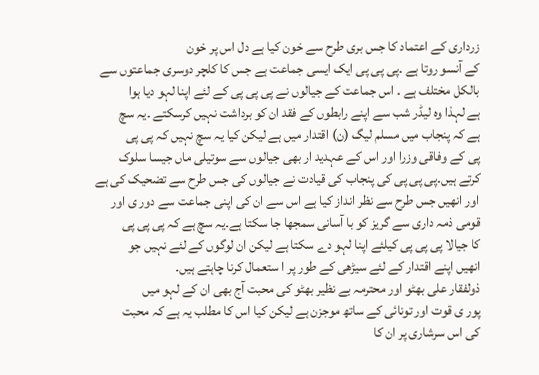زرداری کے اعتماد کا جس بری طرح سے خون کیا ہے دل اس پر خون
کے آنسو روتا ہے ۔پی پی پی ایک ایسی جماعت ہے جس کا کلچر دوسری جماعتوں سے
بالکل مختلف ہے ۔ اس جماعت کے جیالوں نے پی پی پی کے لئے اپنا لہو دیا ہوا
ہے لہذا وہ لیڈر شب سے اپنے رابطوں کے فقد ان کو برداشت نہیں کرسکتے ۔یہ سچ
ہے کہ پنجاب میں مسلم لیگ (ن) اقتدار میں ہے لیکن کیا یہ سچ نہیں کہ پی پی
پی کے وفاقی وزرا اور اس کے عہدید ار بھی جیالوں سے سوتیلی ماں جیسا سلوک
کرتے ہیں۔پی پی پی کی پنجاب کی قیادت نے جیالوں کی جس طرح سے تضحیک کی ہے
اور انھیں جس طرح سے نظر انداز کیا ہے اس سے ان کی اپنی جماعت سے دور ی اور
قومی ذمہ داری سے گریز کو با آسانی سمجھا جا سکتا ہے۔یہ سچ ہے کہ پی پی پی
کا جیالا پی پی پی کیلئے اپنا لہو دے سکتا ہے لیکن ان لوگوں کے لئے نہیں جو
انھیں اپنے اقتدار کے لئے سیڑھی کے طور پر ا ستعمال کرنا چاہتے ہیں۔
ذولفقار علی بھٹو اور محترمہ بے نظیر بھٹو کی محبت آج بھی ان کے لہو میں
پور ی قوت اور تونائی کے ساتھ موجزن ہے لیکن کیا اس کا مطلب یہ ہے کہ محبت
کی اس سرشاری پر ان کا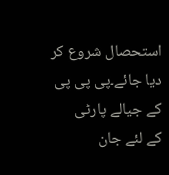استحصال شروع کر دیا جائے۔پی پی پی کے جیالے پارٹی
کے لئے جان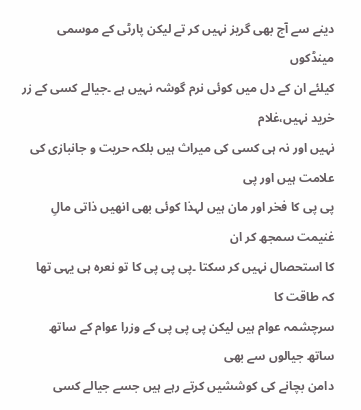دینے سے آج بھی گریز نہیں کر تے لیکن پارٹی کے موسمی مینڈکوں
کیلئے ان کے دل میں کوئی نرم گوشہ نہیں ہے ۔جیالے کسی کے زر خرید نہیں،غلام
نہیں اور نہ ہی کسی کی میراث ہیں بلکہ حریت و جانبازی کی علامت ہیں اور پی
پی پی کا فخر اور مان ہیں لہذا کوئی بھی انھیں ذاتی مالِ غنیمت سمجھ کر ان
کا استحصال نہیں کر سکتا ۔پی پی پی کا تو نعرہ ہی یہی تھا کہ طاقت کا
سرچشمہ عوام ہیں لیکن پی پی پی کے وزرا عوام کے ساتھ ساتھ جیالوں سے بھی
دامن بچانے کی کوششیں کرتے رہے ہیں جسے جیالے کسی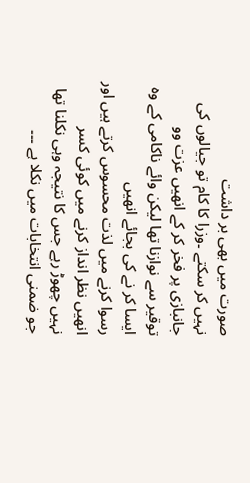صورت میں بھی بر داشت
نہیں کر سکتے ۔وزرا کا کام تو جیالوں کی جانبازی پر فخر کر کے انھیں عزت وو
توقیر سے نوازنا تھا لیکن وائے ناکامی کے وہ ایسا کر نے کی بجائے انھیں
رسوا کرنے میں لذت محسوس کرتے ہیں اور انھیں نظر انداز کرنے میں کوئی کسر
نہیں چھوڑ رہے جس کا نتیجہ وہی نکلنا تھا جو ضمنی انتخابات میں نکلا ہے ۔۔۔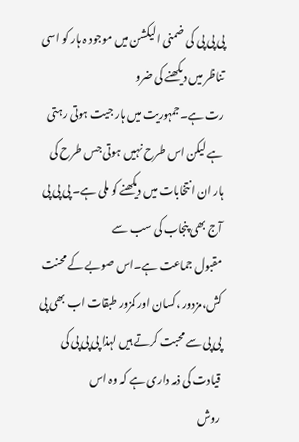پی پی پی کی ضمنی الیکشن میں موجود ہ ہار کو اسی تناظر میں دیکھنے کی ضرو
رت ہے۔جمہوریت میں ہار جیت ہوتی رہتی ہے لیکن اس طرح نہیں ہوتی جس طرح کی
ہار ان انتخابات میں دیکھنے کو ملی ہے۔ پی پی پی آج بھی پنجاب کی سب سے
مقبول جماعت ہے۔اس صوبے کے محنت کش،مزدور ،کسان اور کمزور طبقات اب بھی پی
پی پی سے محبت کرتے ہیں لہذا پی پی پی کی قیادت کی ذمہ داری ہے کہ وہ اس
روش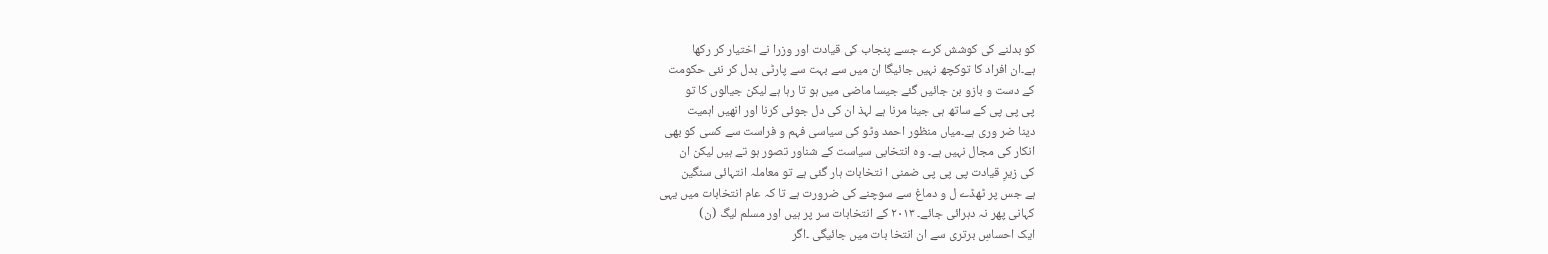کو بدلنے کی کوشش کرے جسے پنجاب کی قیادت اور وزرا نے اختیار کر رکھا
ہے۔ان افراد کا توکچھ نہیں جائیگا ان میں سے بہت سے پارٹی بدل کر نئی حکومت
کے دست و بازو بن جائیں گئے جیسا ماضی میں ہو تا رہا ہے لیکن جیالوں کا تو
پی پی پی کے ساتھ ہی جینا مرنا ہے لہذ ان کی دل جوئی کرنا اور انھیں اہمیت
دینا ضر وری ہے۔میاں منظور احمد وٹو کی سیاسی فہم و فراست سے کسی کو بھی
انکار کی مجال نہیں ہے۔ وہ انتخابی سیاست کے شناور تصور ہو تے ہیں لیکن ان
کی زیرِ قیادت پی پی پی ضمنی ا نتخابات ہار گئی ہے تو معاملہ انتہائی سنگین
ہے جس پر ٹھڈے ل و دماغ سے سوچنے کی ضرورت ہے تا کہ عام انتخابات میں یہی
کہانی پھر نہ دہرائی جائے۔ ۲۰۱۳ کے انتخابات سر پر ہیں اور مسلم لیگ (ن)
ایک احساسِ برتری سے ان انتخا بات میں جائیگی ۔اگر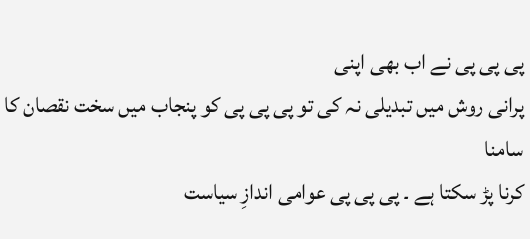پی پی پی نے اب بھی اپنی
پرانی روش میں تبدیلی نہ کی تو پی پی پی کو پنجاب میں سخت نقصان کا سامنا
کرنا پڑ سکتا ہے ۔ پی پی پی عوامی اندازِ سیاست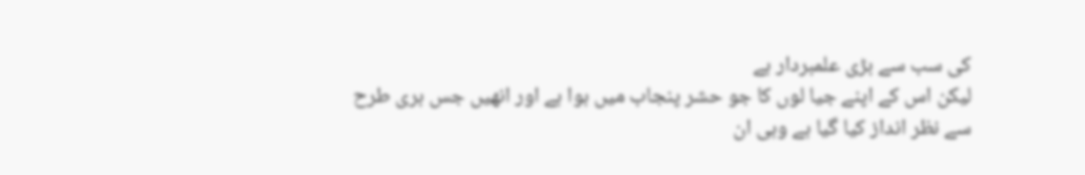کی سب سے بڑی علمبردار ہے
لیکن اس کے اپنے جیا لوں کا جو حشر پنجاب میں ہوا ہے اور انھیں جس بری طرح
سے نظر انداز کیا گیا ہے وہی ان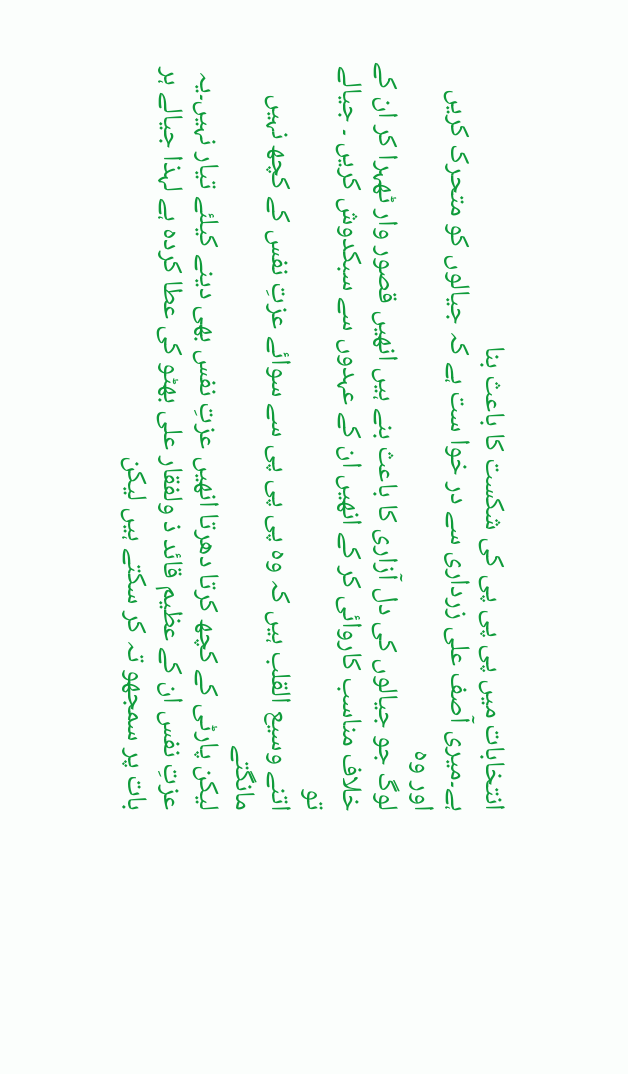انتخابات میں پی پی پی کی شکست کا باعث بنا
ہے۔میری آصف علی زرداری سے در خوا ست ہے کہ جیالوں کو متحرک کریں اور وہ
لوگ جو جیالوں کی دل آزاری کا باعث بنے ہیں انھیں قصور وار ٹھہرا کر ان کے
خلاف مناسب کاروائی کر کے انھیں ان کے عہدوں سے سبکدوش کریں ۔ جیالے تو
اتنے وسیع القلب ہیں کہ وہ پی پی پی سے سوائے عزتِ نفس کے کچھ نہیں مانگتے
لیکن پارٹی کے کچھ کرتا دھرتا انھیں عزتِ نفس بھی دینے کیلئے تیار نہیں۔یہ
عزتِ نفس ان کے عظیم قائد ذ ولفقار علی بھٹو کی عطا کردہ ہے لہذا جیالے ہر
بات پر سمجھو تہ کر سکتے ہیں لیکن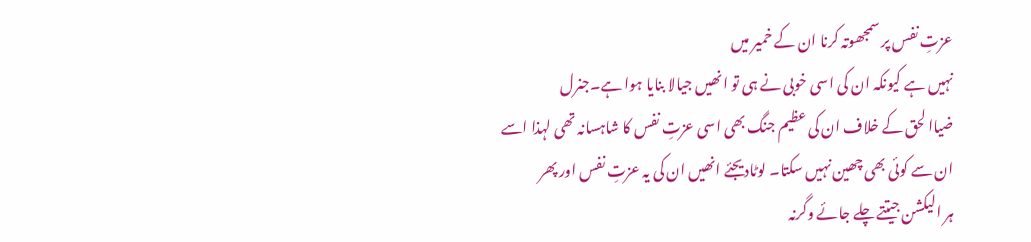عزتِ نفس پر سمجھوتہ کرنا ان کے خمیر میں
نہیں ہے کیونکہ ان کی اسی خوبی نے ہی تو انھیں جیالا بنایا ہوا ہے۔جنرل
ضیاا لحق کے خلاف ان کی عظیم جنگ بھی اسی عزتِ نفس کا شاہسانہ تھی لہذا اسے
ان سے کوئی بھی چھین نہیں سکتا۔ لوٹادیجئے انھیں ان کی یہ عزتِ نفس اور پھر
ہر الیکشن جیتتے چلے جائے وگرنہ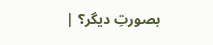بصورتِ دیگر؟ |